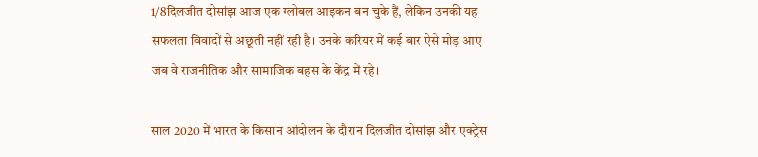1/8दिलजीत दोसांझ आज एक ग्लोबल आइकन बन चुके हैं, लेकिन उनकी यह सफलता विवादों से अछूती नहीं रही है। उनके करियर में कई बार ऐसे मोड़ आए जब वे राजनीतिक और सामाजिक बहस के केंद्र में रहे।

साल 2020 में भारत के किसान आंदोलन के दौरान दिलजीत दोसांझ और एक्ट्रेस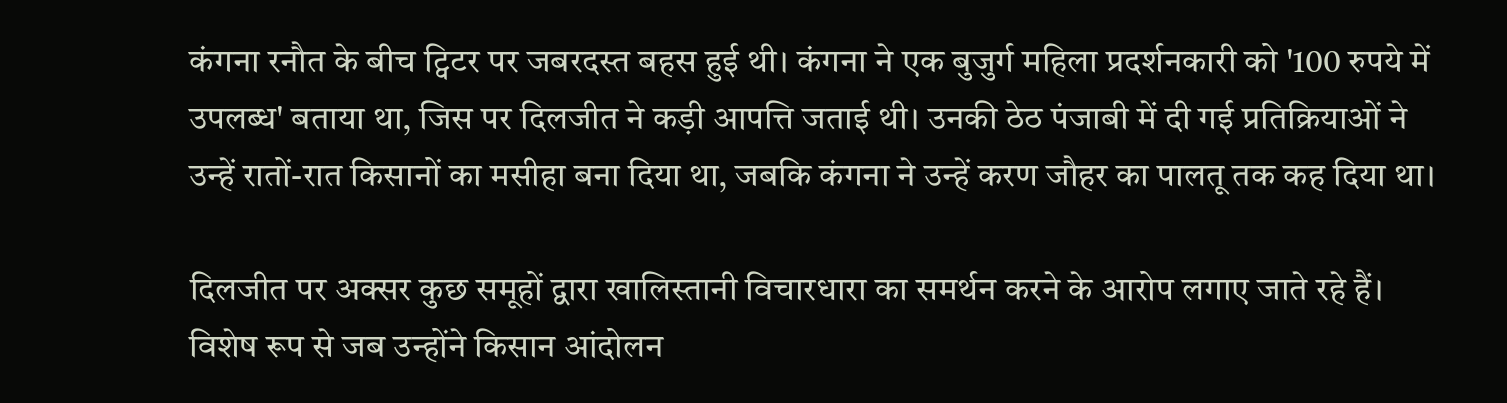कंगना रनौत के बीच ट्विटर पर जबरदस्त बहस हुई थी। कंगना ने एक बुजुर्ग महिला प्रदर्शनकारी को '100 रुपये में उपलब्ध' बताया था, जिस पर दिलजीत ने कड़ी आपत्ति जताई थी। उनकी ठेठ पंजाबी में दी गई प्रतिक्रियाओं ने उन्हें रातों-रात किसानों का मसीहा बना दिया था, जबकि कंगना ने उन्हें करण जौहर का पालतू तक कह दिया था।

दिलजीत पर अक्सर कुछ समूहों द्वारा खालिस्तानी विचारधारा का समर्थन करने के आरोप लगाए जाते रहे हैं। विशेष रूप से जब उन्होंने किसान आंदोलन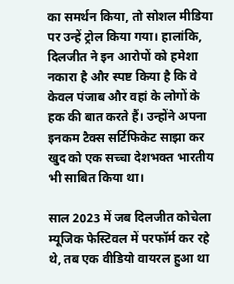का समर्थन किया, तो सोशल मीडिया पर उन्हें ट्रोल किया गया। हालांकि, दिलजीत ने इन आरोपों को हमेशा नकारा है और स्पष्ट किया है कि वे केवल पंजाब और वहां के लोगों के हक की बात करते हैं। उन्होंने अपना इनकम टैक्स सर्टिफिकेट साझा कर खुद को एक सच्चा देशभक्त भारतीय भी साबित किया था।

साल 2023 में जब दिलजीत कोचेला म्यूजिक फेस्टिवल में परफॉर्म कर रहे थे, तब एक वीडियो वायरल हुआ था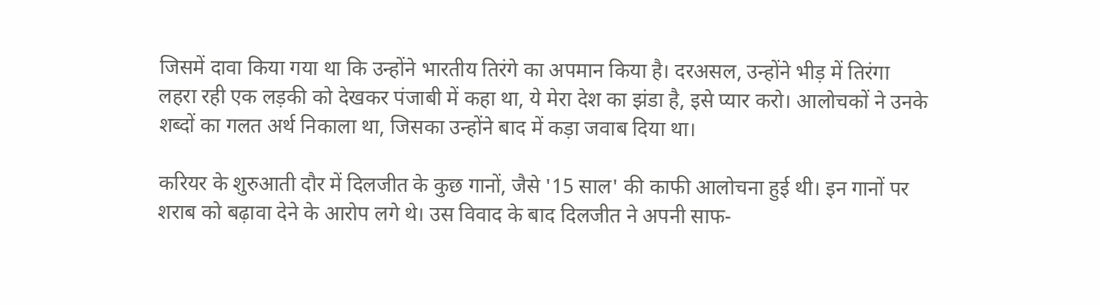जिसमें दावा किया गया था कि उन्होंने भारतीय तिरंगे का अपमान किया है। दरअसल, उन्होंने भीड़ में तिरंगा लहरा रही एक लड़की को देखकर पंजाबी में कहा था, ये मेरा देश का झंडा है, इसे प्यार करो। आलोचकों ने उनके शब्दों का गलत अर्थ निकाला था, जिसका उन्होंने बाद में कड़ा जवाब दिया था।

करियर के शुरुआती दौर में दिलजीत के कुछ गानों, जैसे '15 साल' की काफी आलोचना हुई थी। इन गानों पर शराब को बढ़ावा देने के आरोप लगे थे। उस विवाद के बाद दिलजीत ने अपनी साफ-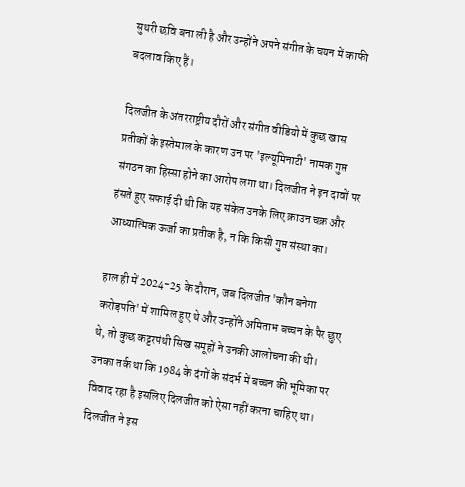सुथरी छवि बना ली है और उन्होंने अपने संगीत के चयन में काफी बदलाव किए हैं।

दिलजीत के अंतरराष्ट्रीय दौरों और संगीत वीडियो में कुछ खास प्रतीकों के इस्तेमाल के कारण उन पर 'इल्यूमिनाटी' नामक गुप्त संगठन का हिस्सा होने का आरोप लगा था। दिलजीत ने इन दावों पर हंसते हुए सफाई दी थी कि यह संकेत उनके लिए क्राउन चक्र और आध्यात्मिक ऊर्जा का प्रतीक है, न कि किसी गुप्त संस्था का।

हाल ही में 2024-25 के दौरान, जब दिलजीत 'कौन बनेगा करोड़पति' में शामिल हुए थे और उन्होंने अमिताभ बच्चन के पैर छुए थे, तो कुछ कट्टरपंथी सिख समूहों ने उनकी आलोचना की थी। उनका तर्क था कि 1984 के दंगों के संदर्भ में बच्चन की भूमिका पर विवाद रहा है इसलिए दिलजीत को ऐसा नहीं करना चाहिए था। दिलजीत ने इस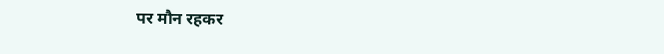पर मौन रहकर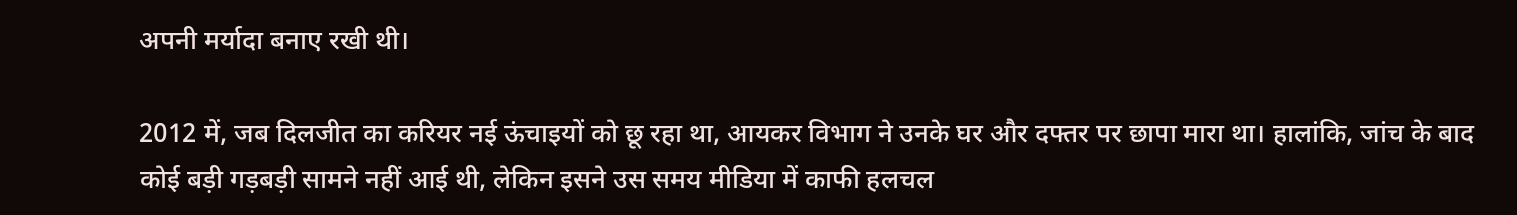अपनी मर्यादा बनाए रखी थी।

2012 में, जब दिलजीत का करियर नई ऊंचाइयों को छू रहा था, आयकर विभाग ने उनके घर और दफ्तर पर छापा मारा था। हालांकि, जांच के बाद कोई बड़ी गड़बड़ी सामने नहीं आई थी, लेकिन इसने उस समय मीडिया में काफी हलचल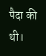पैदा की थी।